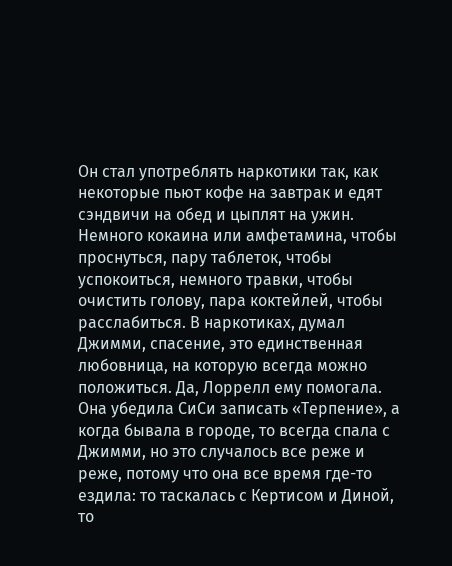Он стал употреблять наркотики так, как некоторые пьют кофе на завтрак и едят сэндвичи на обед и цыплят на ужин. Немного кокаина или амфетамина, чтобы проснуться, пару таблеток, чтобы успокоиться, немного травки, чтобы очистить голову, пара коктейлей, чтобы расслабиться. В наркотиках, думал Джимми, спасение, это единственная любовница, на которую всегда можно положиться. Да, Лоррелл ему помогала. Она убедила СиСи записать «Терпение», а когда бывала в городе, то всегда спала с Джимми, но это случалось все реже и реже, потому что она все время где-то ездила: то таскалась с Кертисом и Диной, то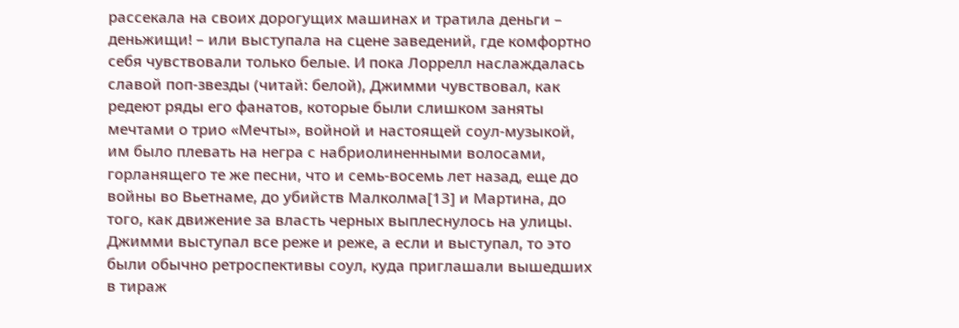рассекала на своих дорогущих машинах и тратила деньги – деньжищи! – или выступала на сцене заведений, где комфортно себя чувствовали только белые. И пока Лоррелл наслаждалась славой поп-звезды (читай: белой), Джимми чувствовал, как редеют ряды его фанатов, которые были слишком заняты мечтами о трио «Мечты», войной и настоящей соул-музыкой, им было плевать на негра с набриолиненными волосами, горланящего те же песни, что и семь-восемь лет назад, еще до войны во Вьетнаме, до убийств Малколма[13] и Мартина, до того, как движение за власть черных выплеснулось на улицы. Джимми выступал все реже и реже, а если и выступал, то это были обычно ретроспективы соул, куда приглашали вышедших в тираж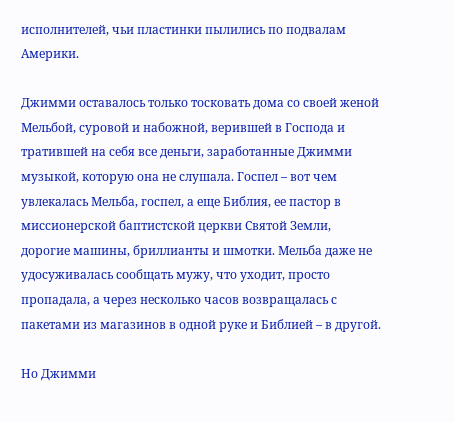исполнителей, чьи пластинки пылились по подвалам Америки.

Джимми оставалось только тосковать дома со своей женой Мельбой, суровой и набожной, верившей в Господа и тратившей на себя все деньги, заработанные Джимми музыкой, которую она не слушала. Госпел – вот чем увлекалась Мельба, госпел, а еще Библия, ее пастор в миссионерской баптистской церкви Святой Земли, дорогие машины, бриллианты и шмотки. Мельба даже не удосуживалась сообщать мужу, что уходит, просто пропадала, а через несколько часов возвращалась с пакетами из магазинов в одной руке и Библией – в другой.

Но Джимми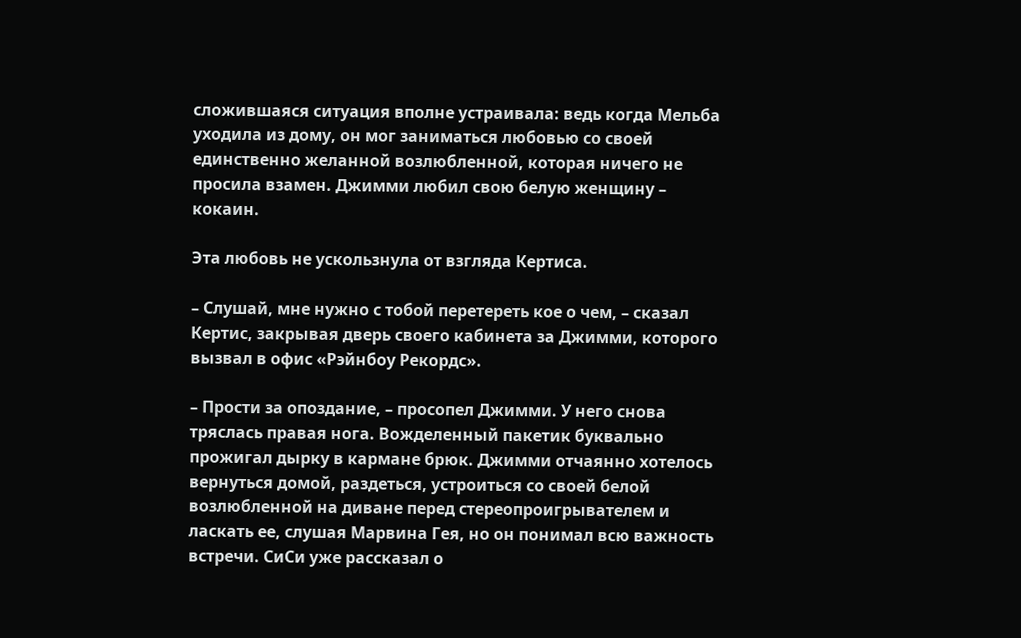сложившаяся ситуация вполне устраивала: ведь когда Мельба уходила из дому, он мог заниматься любовью со своей единственно желанной возлюбленной, которая ничего не просила взамен. Джимми любил свою белую женщину – кокаин.

Эта любовь не ускользнула от взгляда Кертиса.

– Слушай, мне нужно с тобой перетереть кое о чем, – сказал Кертис, закрывая дверь своего кабинета за Джимми, которого вызвал в офис «Рэйнбоу Рекордс».

– Прости за опоздание, – просопел Джимми. У него снова тряслась правая нога. Вожделенный пакетик буквально прожигал дырку в кармане брюк. Джимми отчаянно хотелось вернуться домой, раздеться, устроиться со своей белой возлюбленной на диване перед стереопроигрывателем и ласкать ее, слушая Марвина Гея, но он понимал всю важность встречи. СиСи уже рассказал о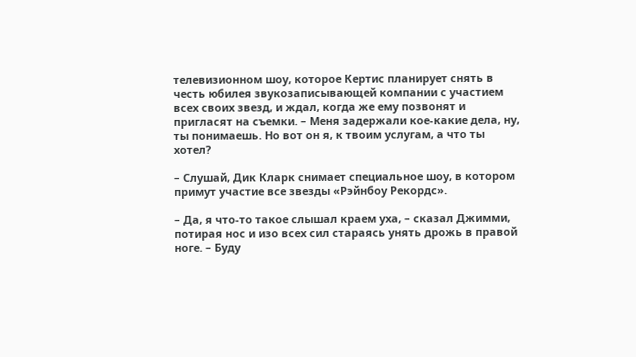телевизионном шоу, которое Кертис планирует снять в честь юбилея звукозаписывающей компании с участием всех своих звезд, и ждал, когда же ему позвонят и пригласят на съемки. – Меня задержали кое-какие дела, ну, ты понимаешь. Но вот он я, к твоим услугам, а что ты хотел?

– Слушай, Дик Кларк снимает специальное шоу, в котором примут участие все звезды «Рэйнбоу Рекордс».

– Да, я что-то такое слышал краем уха, – сказал Джимми, потирая нос и изо всех сил стараясь унять дрожь в правой ноге. – Буду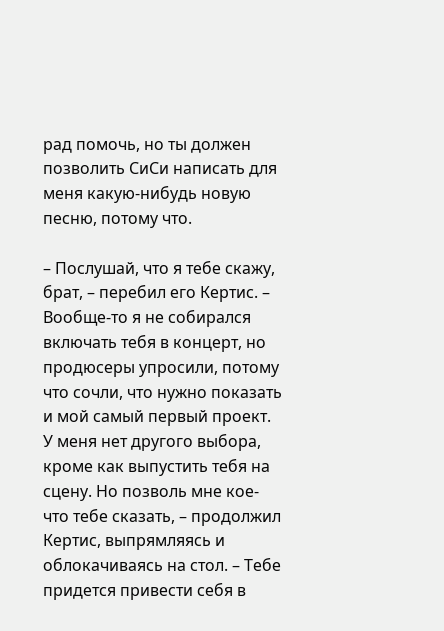рад помочь, но ты должен позволить СиСи написать для меня какую-нибудь новую песню, потому что.

– Послушай, что я тебе скажу, брат, – перебил его Кертис. – Вообще-то я не собирался включать тебя в концерт, но продюсеры упросили, потому что сочли, что нужно показать и мой самый первый проект. У меня нет другого выбора, кроме как выпустить тебя на сцену. Но позволь мне кое-что тебе сказать, – продолжил Кертис, выпрямляясь и облокачиваясь на стол. – Тебе придется привести себя в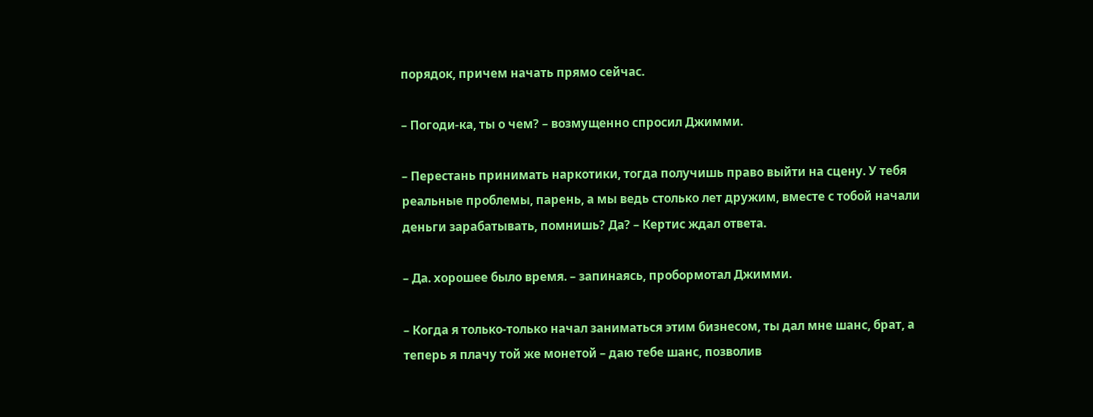порядок, причем начать прямо сейчас.

– Погоди-ка, ты о чем? – возмущенно спросил Джимми.

– Перестань принимать наркотики, тогда получишь право выйти на сцену. У тебя реальные проблемы, парень, а мы ведь столько лет дружим, вместе с тобой начали деньги зарабатывать, помнишь? Да? – Кертис ждал ответа.

– Да. хорошее было время. – запинаясь, пробормотал Джимми.

– Когда я только-только начал заниматься этим бизнесом, ты дал мне шанс, брат, а теперь я плачу той же монетой – даю тебе шанс, позволив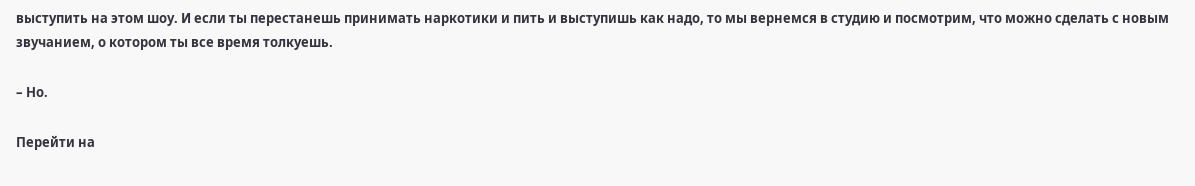выступить на этом шоу. И если ты перестанешь принимать наркотики и пить и выступишь как надо, то мы вернемся в студию и посмотрим, что можно сделать с новым звучанием, о котором ты все время толкуешь.

– Но.

Перейти на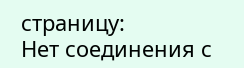страницу:
Нет соединения с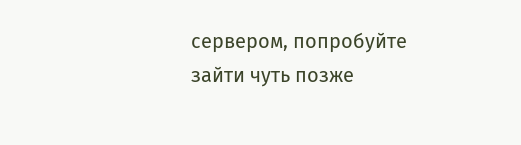сервером, попробуйте зайти чуть позже